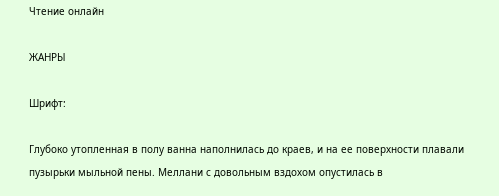Чтение онлайн

ЖАНРЫ

Шрифт:

Глубоко утопленная в полу ванна наполнилась до краев, и на ее поверхности плавали пузырьки мыльной пены. Меллани с довольным вздохом опустилась в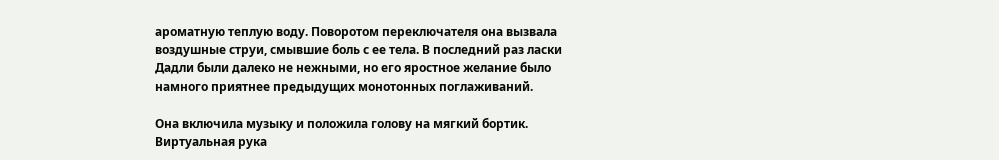ароматную теплую воду. Поворотом переключателя она вызвала воздушные струи, смывшие боль с ее тела. В последний раз ласки Дадли были далеко не нежными, но его яростное желание было намного приятнее предыдущих монотонных поглаживаний.

Она включила музыку и положила голову на мягкий бортик. Виртуальная рука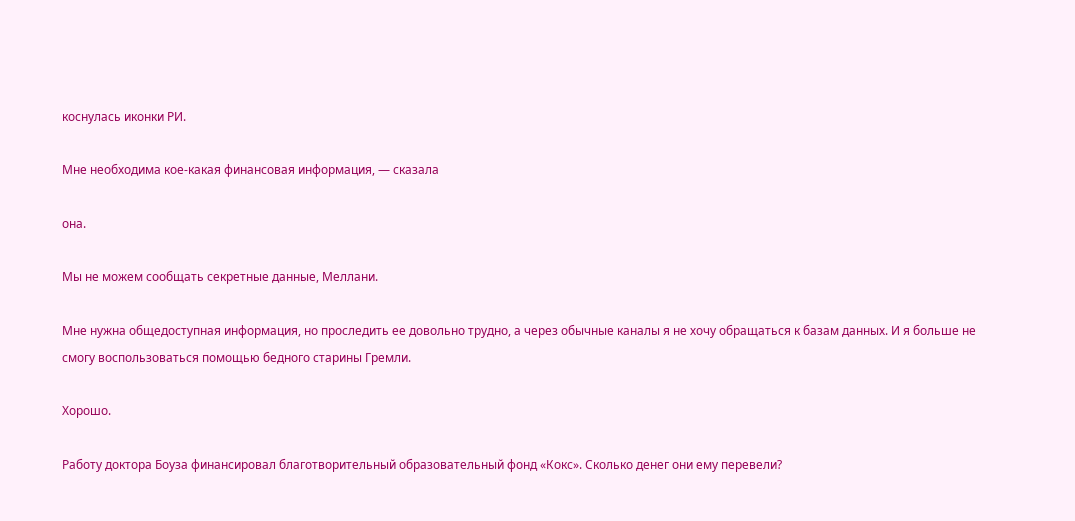коснулась иконки РИ.

Мне необходима кое-какая финансовая информация, — сказала

она.

Мы не можем сообщать секретные данные, Меллани.

Мне нужна общедоступная информация, но проследить ее довольно трудно, а через обычные каналы я не хочу обращаться к базам данных. И я больше не смогу воспользоваться помощью бедного старины Гремли.

Хорошо.

Работу доктора Боуза финансировал благотворительный образовательный фонд «Кокс». Сколько денег они ему перевели?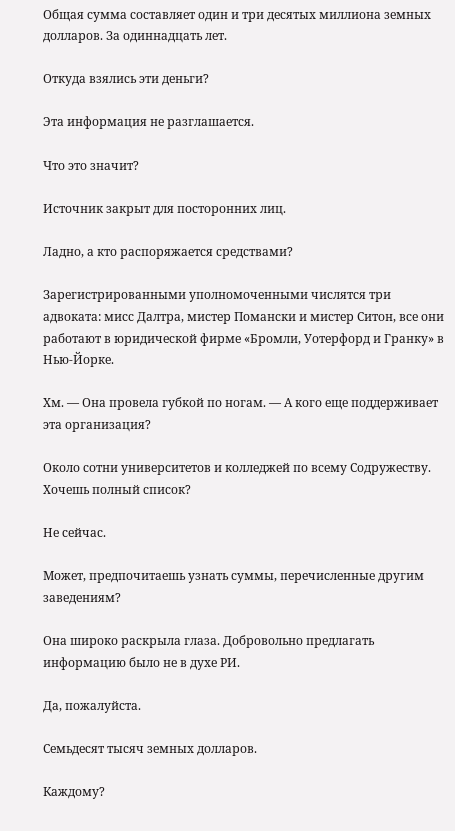Общая сумма составляет один и три десятых миллиона земных долларов. За одиннадцать лет.

Откуда взялись эти деньги?

Эта информация не разглашается.

Что это значит?

Источник закрыт для посторонних лиц.

Ладно, а кто распоряжается средствами?

Зарегистрированными уполномоченными числятся три адвоката: мисс Далтра, мистер Помански и мистер Ситон, все они работают в юридической фирме «Бромли, Уотерфорд и Гранку» в Нью-Йорке.

Хм. — Она провела губкой по ногам. — А кого еще поддерживает эта организация?

Около сотни университетов и колледжей по всему Содружеству. Хочешь полный список?

Не сейчас.

Может, предпочитаешь узнать суммы, перечисленные другим заведениям?

Она широко раскрыла глаза. Добровольно предлагать информацию было не в духе РИ.

Да, пожалуйста.

Семьдесят тысяч земных долларов.

Каждому?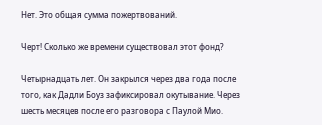Нет. Это общая сумма пожертвований.

Черт! Сколько же времени существовал этот фонд?

Четырнадцать лет. Он закрылся через два года после того, как Дадли Боуз зафиксировал окутывание. Через шесть месяцев после его разговора с Паулой Мио.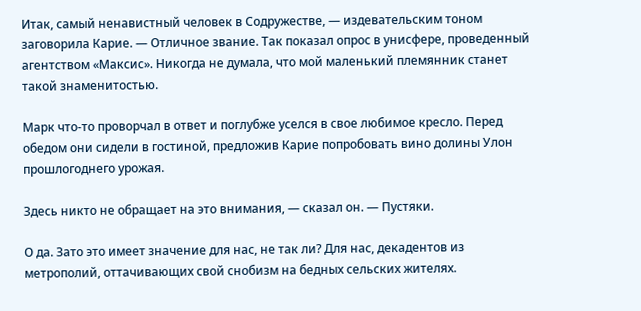Итак, самый ненавистный человек в Содружестве, — издевательским тоном заговорила Карие. — Отличное звание. Так показал опрос в унисфере, проведенный агентством «Максис». Никогда не думала, что мой маленький племянник станет такой знаменитостью.

Марк что-то проворчал в ответ и поглубже уселся в свое любимое кресло. Перед обедом они сидели в гостиной, предложив Карие попробовать вино долины Улон прошлогоднего урожая.

Здесь никто не обращает на это внимания, — сказал он. — Пустяки.

О да. Зато это имеет значение для нас, не так ли? Для нас, декадентов из метрополий, оттачивающих свой снобизм на бедных сельских жителях.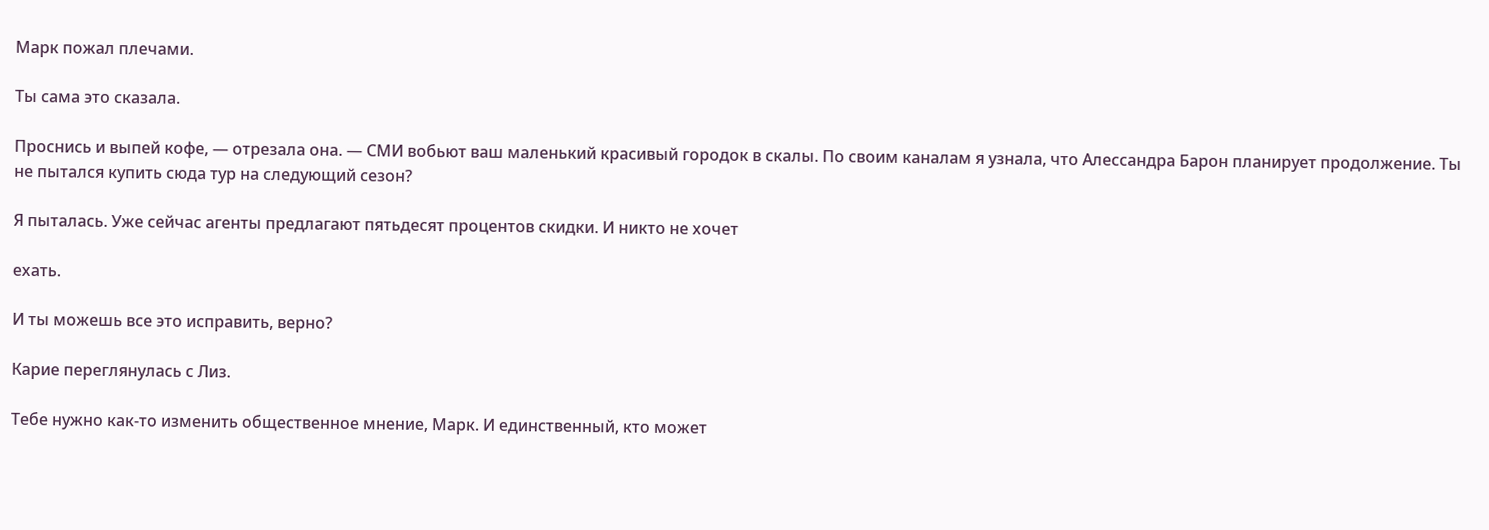Марк пожал плечами.

Ты сама это сказала.

Проснись и выпей кофе, — отрезала она. — СМИ вобьют ваш маленький красивый городок в скалы. По своим каналам я узнала, что Алессандра Барон планирует продолжение. Ты не пытался купить сюда тур на следующий сезон?

Я пыталась. Уже сейчас агенты предлагают пятьдесят процентов скидки. И никто не хочет

ехать.

И ты можешь все это исправить, верно?

Карие переглянулась с Лиз.

Тебе нужно как-то изменить общественное мнение, Марк. И единственный, кто может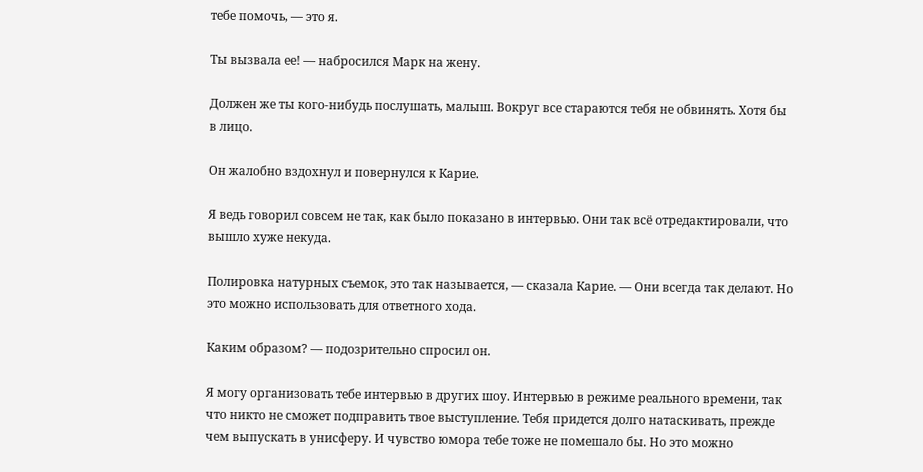тебе помочь, — это я.

Ты вызвала ее! — набросился Марк на жену.

Должен же ты кого-нибудь послушать, малыш. Вокруг все стараются тебя не обвинять. Хотя бы в лицо.

Он жалобно вздохнул и повернулся к Карие.

Я ведь говорил совсем не так, как было показано в интервью. Они так всё отредактировали, что вышло хуже некуда.

Полировка натурных съемок, это так называется, — сказала Карие. — Они всегда так делают. Но это можно использовать для ответного хода.

Каким образом? — подозрительно спросил он.

Я могу организовать тебе интервью в других шоу. Интервью в режиме реального времени, так что никто не сможет подправить твое выступление. Тебя придется долго натаскивать, прежде чем выпускать в унисферу. И чувство юмора тебе тоже не помешало бы. Но это можно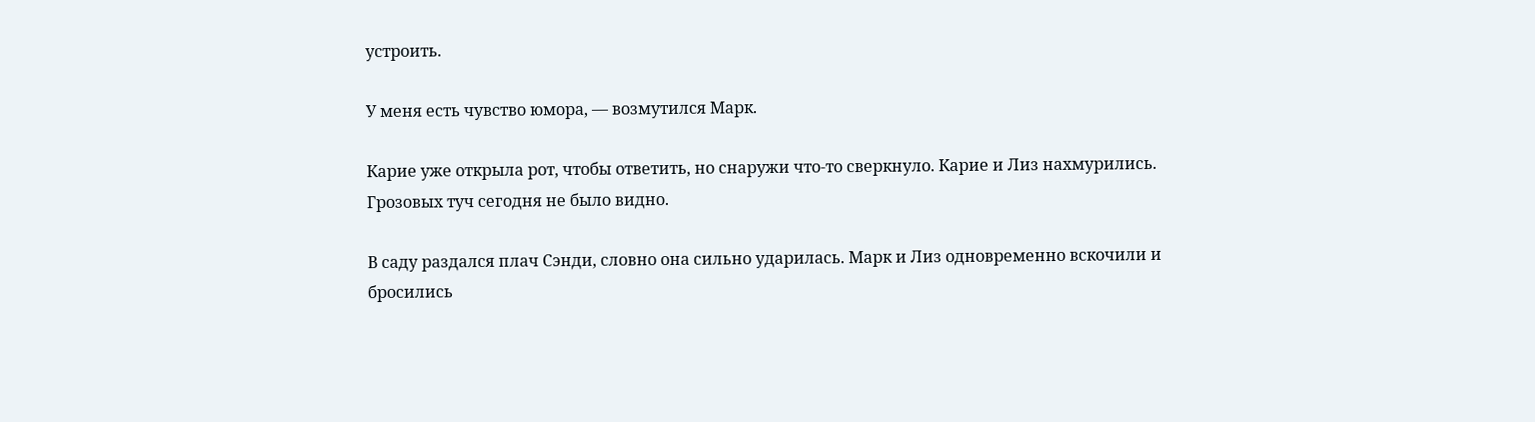устроить.

У меня есть чувство юмора, — возмутился Марк.

Карие уже открыла рот, чтобы ответить, но снаружи что-то сверкнуло. Карие и Лиз нахмурились. Грозовых туч сегодня не было видно.

В саду раздался плач Сэнди, словно она сильно ударилась. Марк и Лиз одновременно вскочили и бросились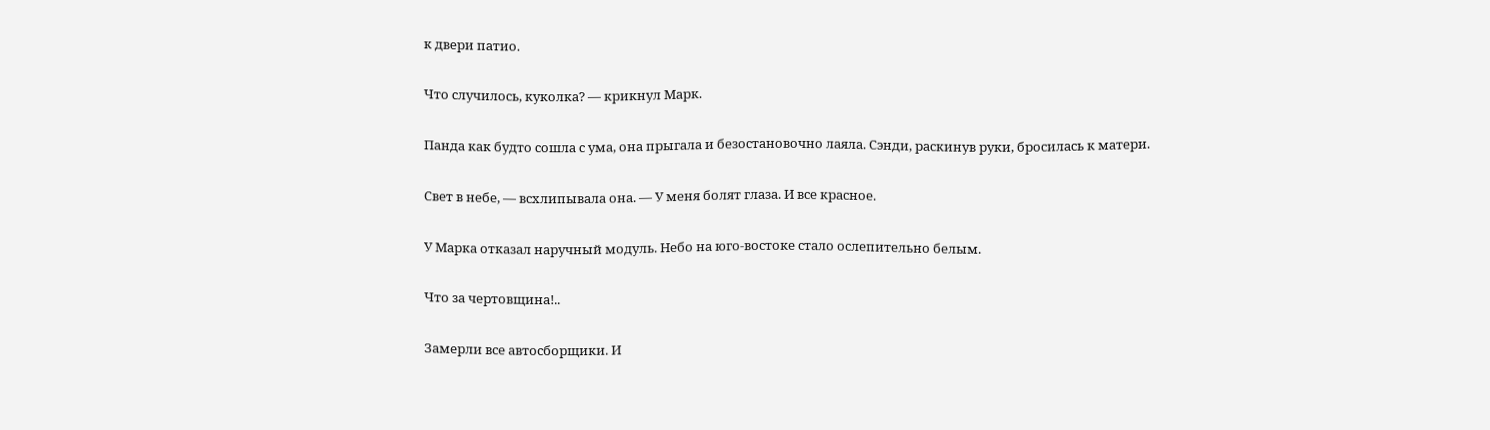к двери патио.

Что случилось, куколка? — крикнул Марк.

Панда как будто сошла с ума, она прыгала и безостановочно лаяла. Сэнди, раскинув руки, бросилась к матери.

Свет в небе, — всхлипывала она. — У меня болят глаза. И все красное.

У Марка отказал наручный модуль. Небо на юго-востоке стало ослепительно белым.

Что за чертовщина!..

Замерли все автосборщики. И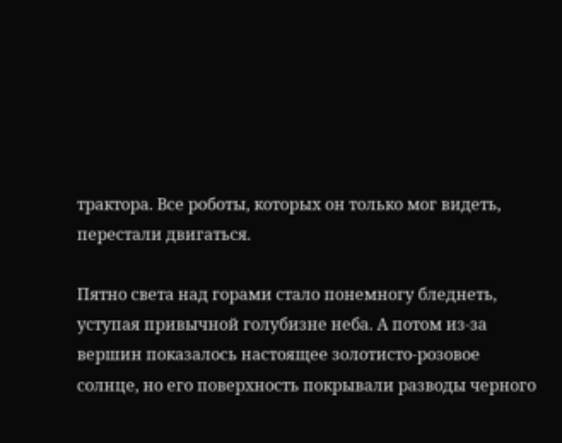трактора. Все роботы, которых он только мог видеть, перестали двигаться.

Пятно света над горами стало понемногу бледнеть, уступая привычной голубизне неба. А потом из-за вершин показалось настоящее золотисто-розовое солнце, но его поверхность покрывали разводы черного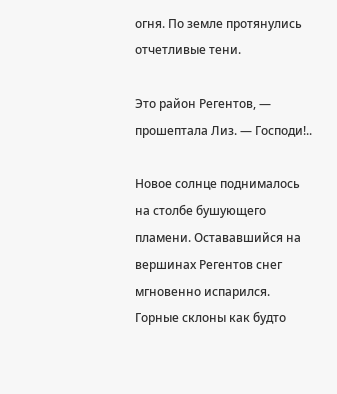огня. По земле протянулись отчетливые тени.

Это район Регентов, — прошептала Лиз. — Господи!..

Новое солнце поднималось на столбе бушующего пламени. Остававшийся на вершинах Регентов снег мгновенно испарился. Горные склоны как будто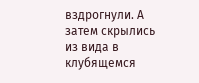вздрогнули. А затем скрылись из вида в клубящемся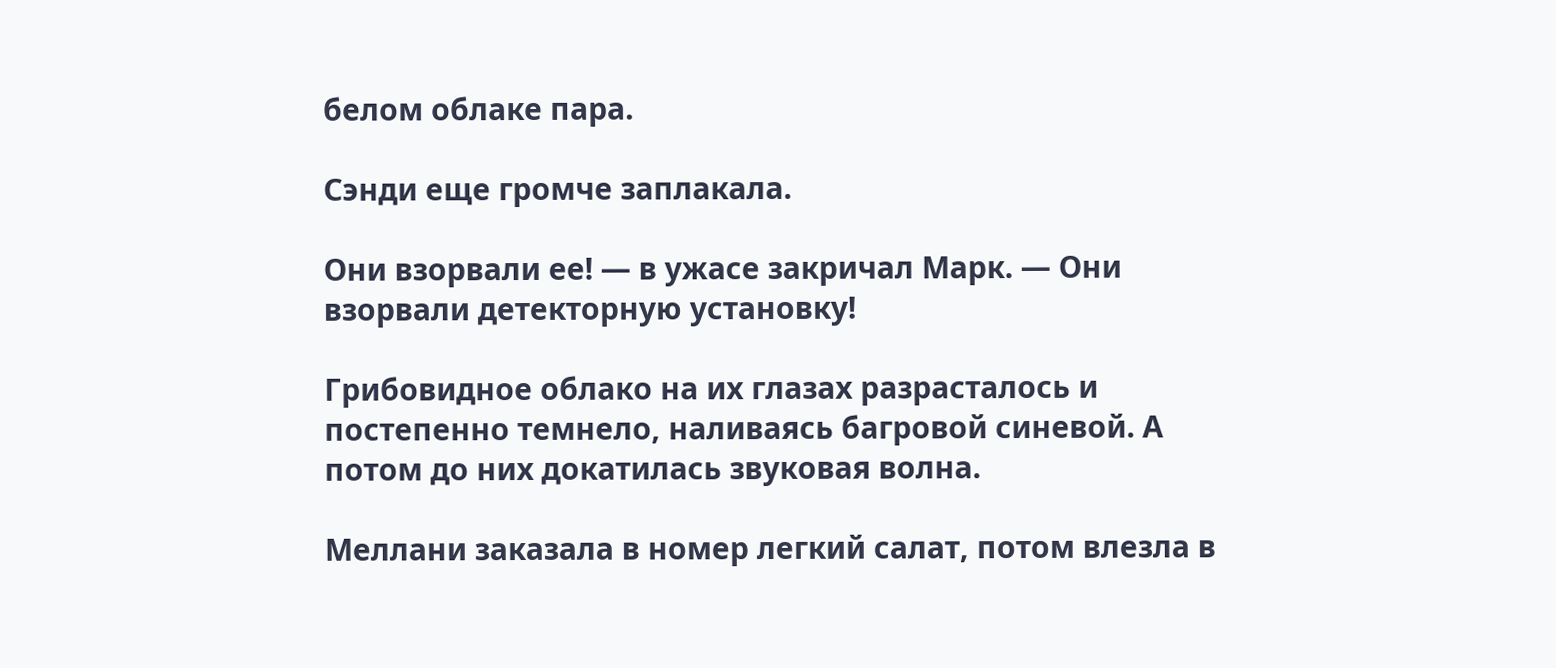белом облаке пара.

Сэнди еще громче заплакала.

Они взорвали ее! — в ужасе закричал Марк. — Они взорвали детекторную установку!

Грибовидное облако на их глазах разрасталось и постепенно темнело, наливаясь багровой синевой. А потом до них докатилась звуковая волна.

Меллани заказала в номер легкий салат, потом влезла в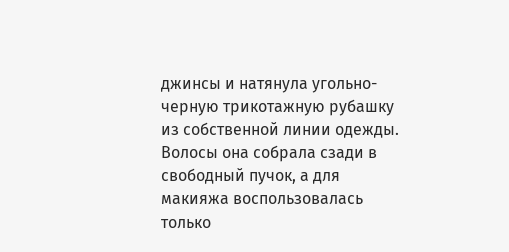джинсы и натянула угольно-черную трикотажную рубашку из собственной линии одежды. Волосы она собрала сзади в свободный пучок, а для макияжа воспользовалась только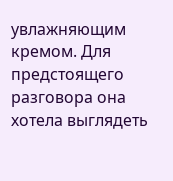увлажняющим кремом. Для предстоящего разговора она хотела выглядеть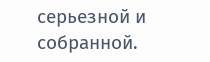серьезной и собранной.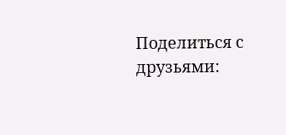Поделиться с друзьями: